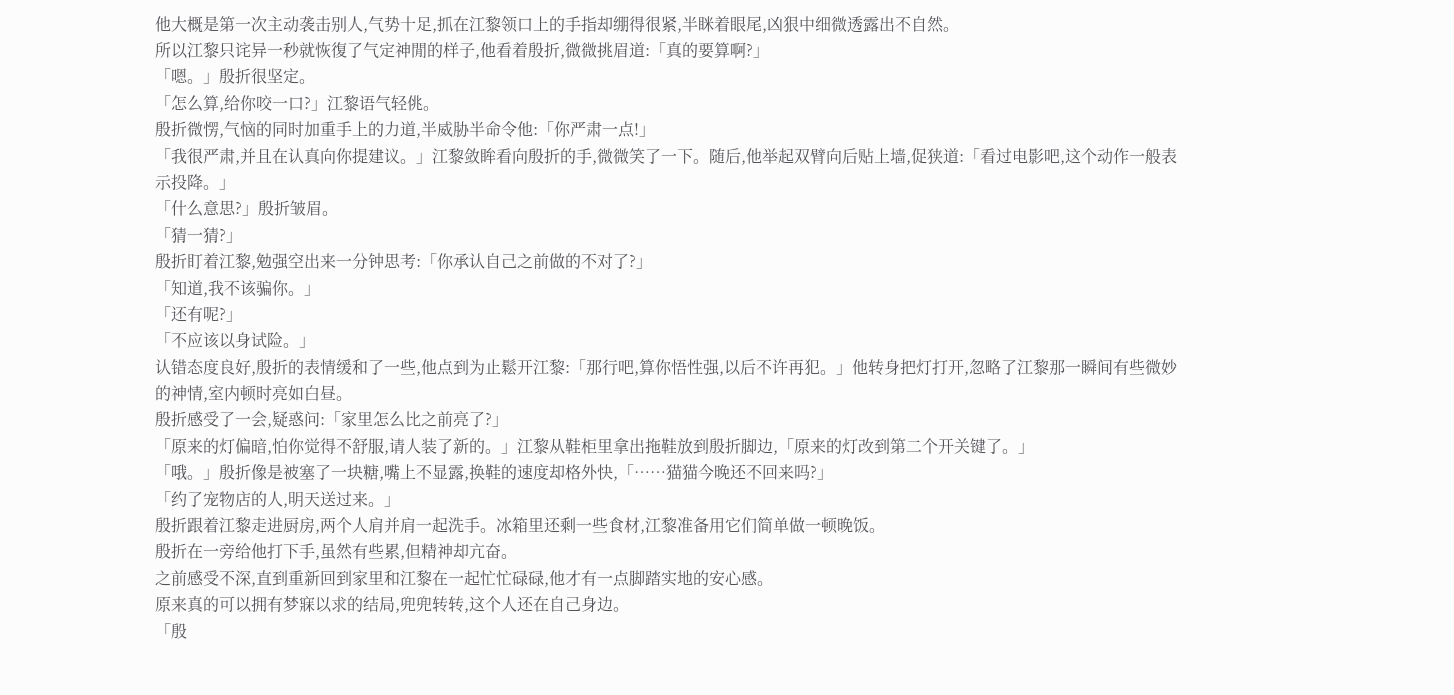他大概是第一次主动袭击别人,气势十足,抓在江黎领口上的手指却绷得很紧,半眯着眼尾,凶狠中细微透露出不自然。
所以江黎只诧异一秒就恢復了气定神閒的样子,他看着殷折,微微挑眉道:「真的要算啊?」
「嗯。」殷折很坚定。
「怎么算,给你咬一口?」江黎语气轻佻。
殷折微愣,气恼的同时加重手上的力道,半威胁半命令他:「你严肃一点!」
「我很严肃,并且在认真向你提建议。」江黎敛眸看向殷折的手,微微笑了一下。随后,他举起双臂向后贴上墙,促狭道:「看过电影吧,这个动作一般表示投降。」
「什么意思?」殷折皱眉。
「猜一猜?」
殷折盯着江黎,勉强空出来一分钟思考:「你承认自己之前做的不对了?」
「知道,我不该骗你。」
「还有呢?」
「不应该以身试险。」
认错态度良好,殷折的表情缓和了一些,他点到为止鬆开江黎:「那行吧,算你悟性强,以后不许再犯。」他转身把灯打开,忽略了江黎那一瞬间有些微妙的神情,室内顿时亮如白昼。
殷折感受了一会,疑惑问:「家里怎么比之前亮了?」
「原来的灯偏暗,怕你觉得不舒服,请人装了新的。」江黎从鞋柜里拿出拖鞋放到殷折脚边,「原来的灯改到第二个开关键了。」
「哦。」殷折像是被塞了一块糖,嘴上不显露,换鞋的速度却格外快,「……猫猫今晚还不回来吗?」
「约了宠物店的人,明天送过来。」
殷折跟着江黎走进厨房,两个人肩并肩一起洗手。冰箱里还剩一些食材,江黎准备用它们简单做一顿晚饭。
殷折在一旁给他打下手,虽然有些累,但精神却亢奋。
之前感受不深,直到重新回到家里和江黎在一起忙忙碌碌,他才有一点脚踏实地的安心感。
原来真的可以拥有梦寐以求的结局,兜兜转转,这个人还在自己身边。
「殷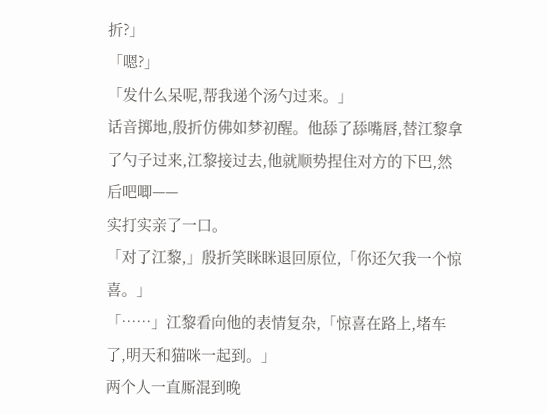折?」
「嗯?」
「发什么呆呢,帮我递个汤勺过来。」
话音掷地,殷折仿佛如梦初醒。他舔了舔嘴唇,替江黎拿了勺子过来,江黎接过去,他就顺势捏住对方的下巴,然后吧唧——
实打实亲了一口。
「对了江黎,」殷折笑眯眯退回原位,「你还欠我一个惊喜。」
「……」江黎看向他的表情复杂,「惊喜在路上,堵车了,明天和猫咪一起到。」
两个人一直厮混到晚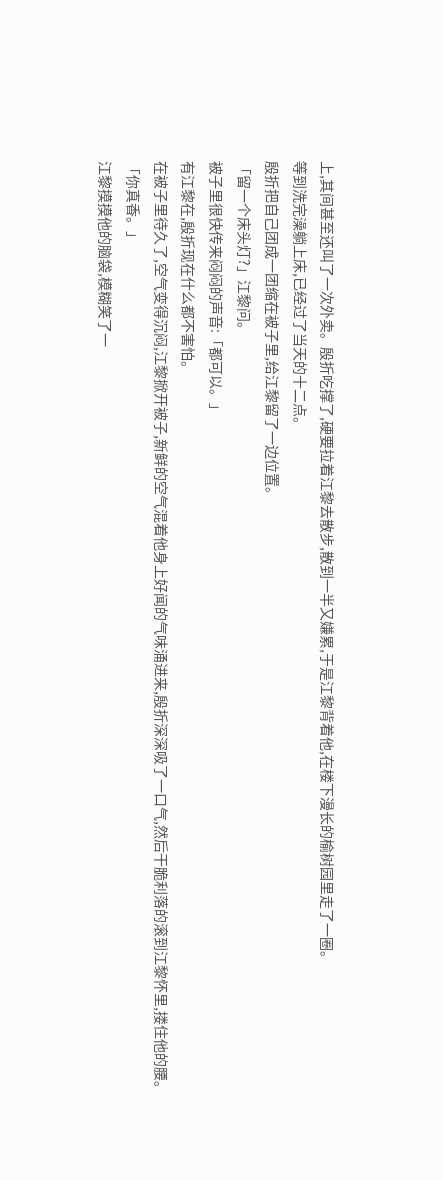上,其间甚至还叫了一次外卖。殷折吃撑了,硬要拉着江黎去散步,散到一半又嫌累,于是江黎背着他,在楼下漫长的榆树园里走了一圈。
等到洗完澡躺上床,已经过了当天的十二点。
殷折把自己团成一团缩在被子里,给江黎留了一边位置。
「留一个床头灯?」江黎问。
被子里很快传来闷闷的声音:「都可以。」
有江黎在,殷折现在什么都不害怕。
在被子里待久了,空气变得沉闷,江黎掀开被子,新鲜的空气混着他身上好闻的气味涌进来,殷折深深吸了一口气,然后干脆利落的滚到江黎怀里,搂住他的腰。
「你真香。」
江黎摸摸他的脑袋,模糊笑了一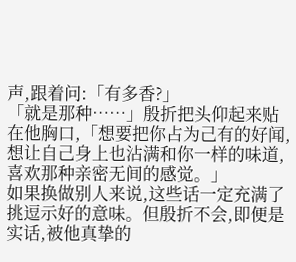声,跟着问:「有多香?」
「就是那种……」殷折把头仰起来贴在他胸口,「想要把你占为己有的好闻,想让自己身上也沾满和你一样的味道,喜欢那种亲密无间的感觉。」
如果换做别人来说,这些话一定充满了挑逗示好的意味。但殷折不会,即便是实话,被他真挚的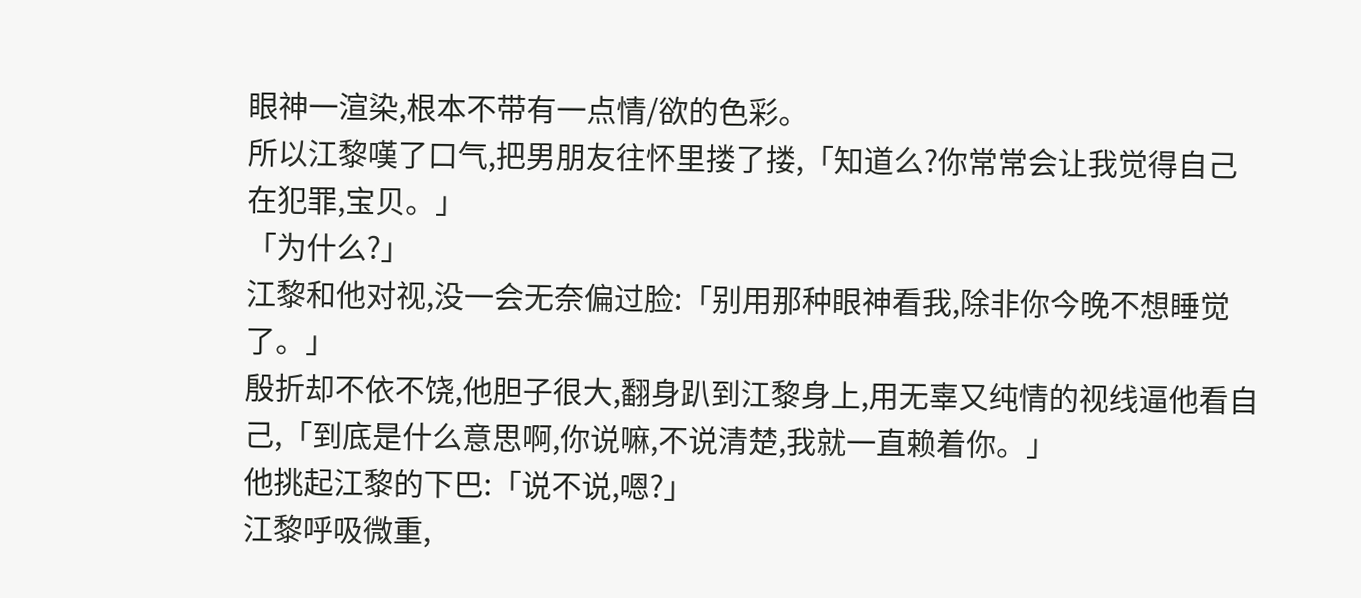眼神一渲染,根本不带有一点情/欲的色彩。
所以江黎嘆了口气,把男朋友往怀里搂了搂,「知道么?你常常会让我觉得自己在犯罪,宝贝。」
「为什么?」
江黎和他对视,没一会无奈偏过脸:「别用那种眼神看我,除非你今晚不想睡觉了。」
殷折却不依不饶,他胆子很大,翻身趴到江黎身上,用无辜又纯情的视线逼他看自己,「到底是什么意思啊,你说嘛,不说清楚,我就一直赖着你。」
他挑起江黎的下巴:「说不说,嗯?」
江黎呼吸微重,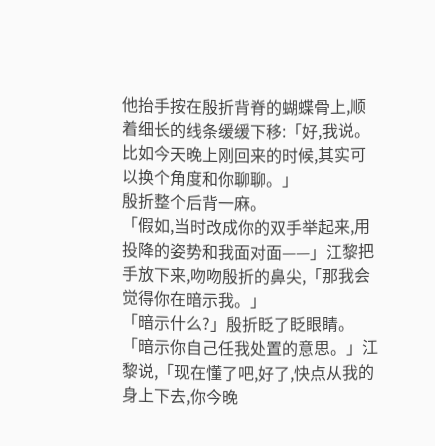他抬手按在殷折背脊的蝴蝶骨上,顺着细长的线条缓缓下移:「好,我说。比如今天晚上刚回来的时候,其实可以换个角度和你聊聊。」
殷折整个后背一麻。
「假如,当时改成你的双手举起来,用投降的姿势和我面对面——」江黎把手放下来,吻吻殷折的鼻尖,「那我会觉得你在暗示我。」
「暗示什么?」殷折眨了眨眼睛。
「暗示你自己任我处置的意思。」江黎说,「现在懂了吧,好了,快点从我的身上下去,你今晚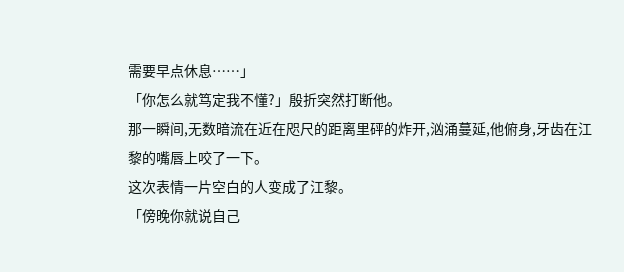需要早点休息……」
「你怎么就笃定我不懂?」殷折突然打断他。
那一瞬间,无数暗流在近在咫尺的距离里砰的炸开,汹涌蔓延,他俯身,牙齿在江黎的嘴唇上咬了一下。
这次表情一片空白的人变成了江黎。
「傍晚你就说自己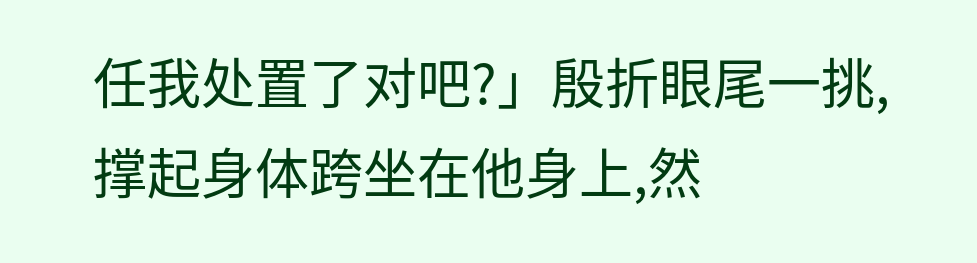任我处置了对吧?」殷折眼尾一挑,撑起身体跨坐在他身上,然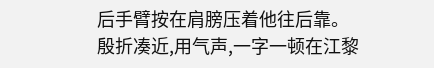后手臂按在肩膀压着他往后靠。
殷折凑近,用气声,一字一顿在江黎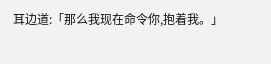耳边道:「那么我现在命令你,抱着我。」